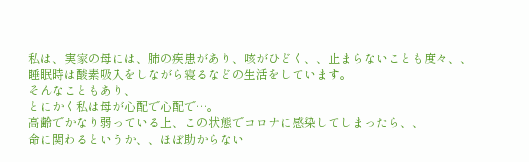私は、実家の母には、肺の疾患があり、咳がひどく、、止まらないことも度々、、
睡眠時は酸素吸入をしながら寝るなどの生活をしています。
そんなこともあり、
とにかく私は母が心配で心配で…。
高齢でかなり弱っている上、この状態でコロナに感染してしまったら、、
命に関わるというか、、ほぼ助からない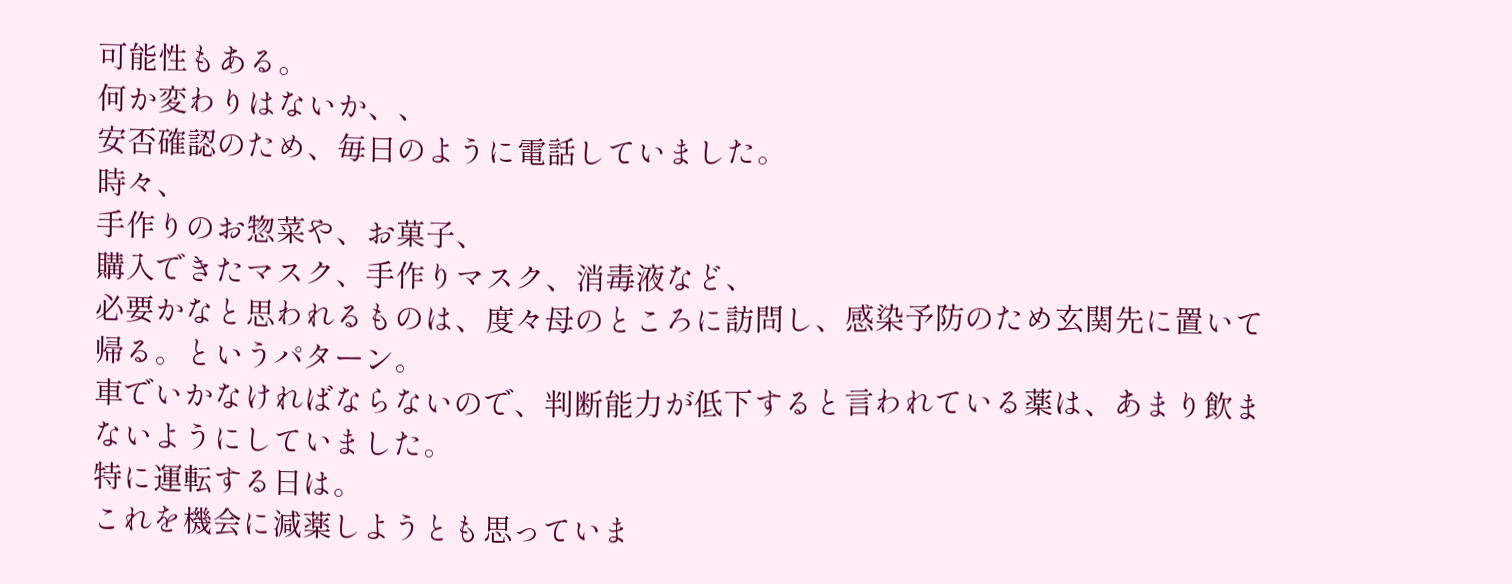可能性もある。
何か変わりはないか、、
安否確認のため、毎日のように電話していました。
時々、
手作りのお惣菜や、お菓子、
購入できたマスク、手作りマスク、消毒液など、
必要かなと思われるものは、度々母のところに訪問し、感染予防のため玄関先に置いて帰る。というパターン。
車でいかなければならないので、判断能力が低下すると言われている薬は、あまり飲まないようにしていました。
特に運転する日は。
これを機会に減薬しようとも思っていま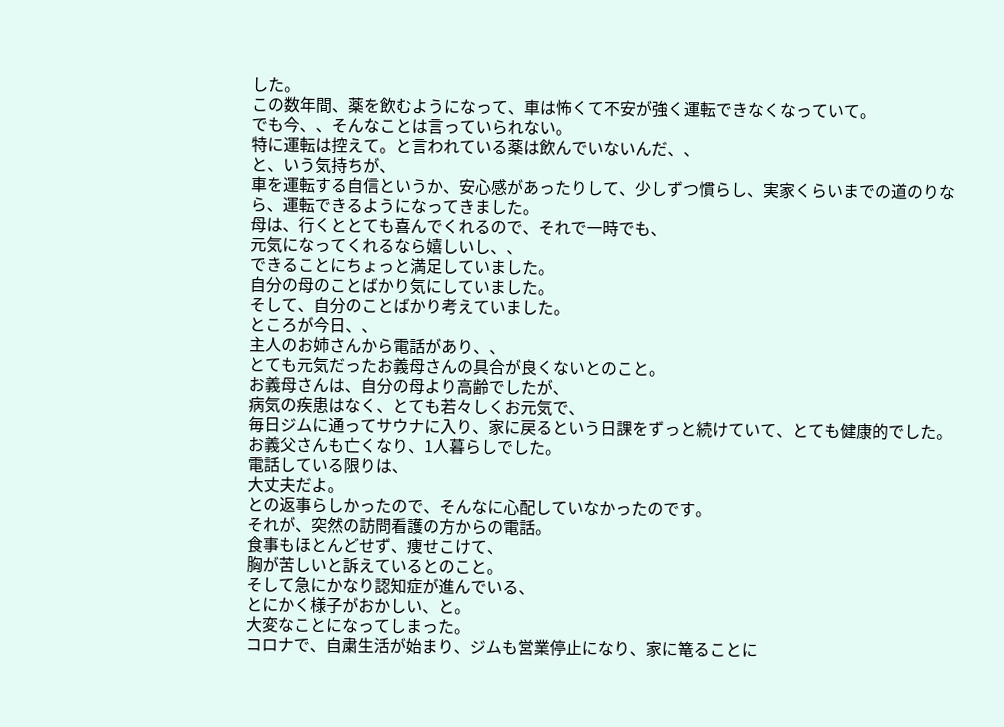した。
この数年間、薬を飲むようになって、車は怖くて不安が強く運転できなくなっていて。
でも今、、そんなことは言っていられない。
特に運転は控えて。と言われている薬は飲んでいないんだ、、
と、いう気持ちが、
車を運転する自信というか、安心感があったりして、少しずつ慣らし、実家くらいまでの道のりなら、運転できるようになってきました。
母は、行くととても喜んでくれるので、それで一時でも、
元気になってくれるなら嬉しいし、、
できることにちょっと満足していました。
自分の母のことばかり気にしていました。
そして、自分のことばかり考えていました。
ところが今日、、
主人のお姉さんから電話があり、、
とても元気だったお義母さんの具合が良くないとのこと。
お義母さんは、自分の母より高齢でしたが、
病気の疾患はなく、とても若々しくお元気で、
毎日ジムに通ってサウナに入り、家に戻るという日課をずっと続けていて、とても健康的でした。
お義父さんも亡くなり、1人暮らしでした。
電話している限りは、
大丈夫だよ。
との返事らしかったので、そんなに心配していなかったのです。
それが、突然の訪問看護の方からの電話。
食事もほとんどせず、痩せこけて、
胸が苦しいと訴えているとのこと。
そして急にかなり認知症が進んでいる、
とにかく様子がおかしい、と。
大変なことになってしまった。
コロナで、自粛生活が始まり、ジムも営業停止になり、家に篭ることに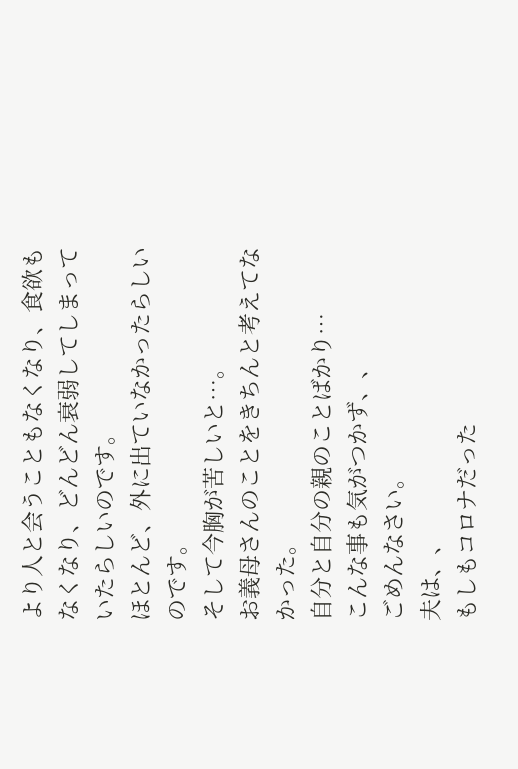より人と会うこともなくなり、食欲もなくなり、どんどん衰弱してしまっていたらしいのです。
ほとんど、外に出ていなかったらしいのです。
そして今胸が苦しいと…。
お義母さんのことをきちんと考えてなかった。
自分と自分の親のことばかり…
こんな事も気がつかず、、
ごめんなさい。
夫は、、
もしもコロナだった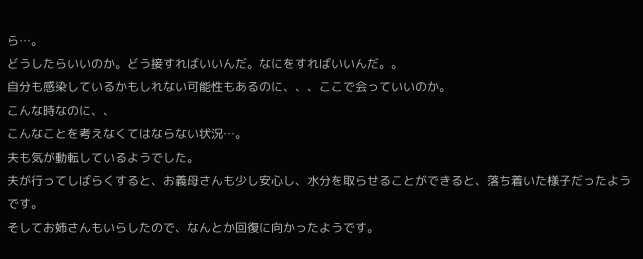ら…。
どうしたらいいのか。どう接すればいいんだ。なにをすればいいんだ。。
自分も感染しているかもしれない可能性もあるのに、、、ここで会っていいのか。
こんな時なのに、、
こんなことを考えなくてはならない状況…。
夫も気が動転しているようでした。
夫が行ってしばらくすると、お義母さんも少し安心し、水分を取らせることができると、落ち着いた様子だったようです。
そしてお姉さんもいらしたので、なんとか回復に向かったようです。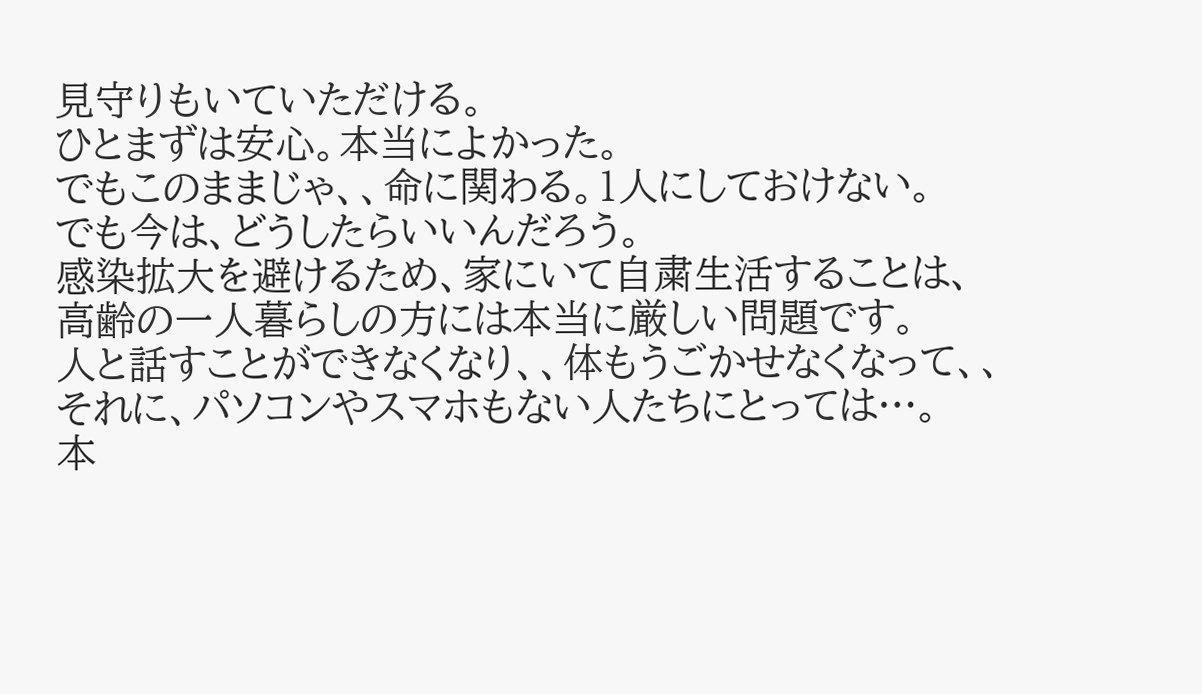見守りもいていただける。
ひとまずは安心。本当によかった。
でもこのままじゃ、、命に関わる。1人にしておけない。
でも今は、どうしたらいいんだろう。
感染拡大を避けるため、家にいて自粛生活することは、
高齢の一人暮らしの方には本当に厳しい問題です。
人と話すことができなくなり、、体もうごかせなくなって、、
それに、パソコンやスマホもない人たちにとっては…。
本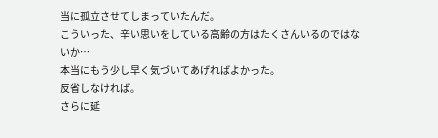当に孤立させてしまっていたんだ。
こういった、辛い思いをしている高齢の方はたくさんいるのではないか…
本当にもう少し早く気づいてあげればよかった。
反省しなければ。
さらに延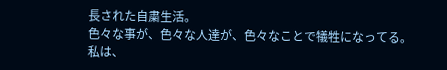長された自粛生活。
色々な事が、色々な人達が、色々なことで犠牲になってる。
私は、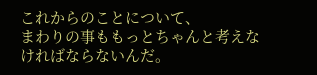これからのことについて、
まわりの事ももっとちゃんと考えなければならないんだ。